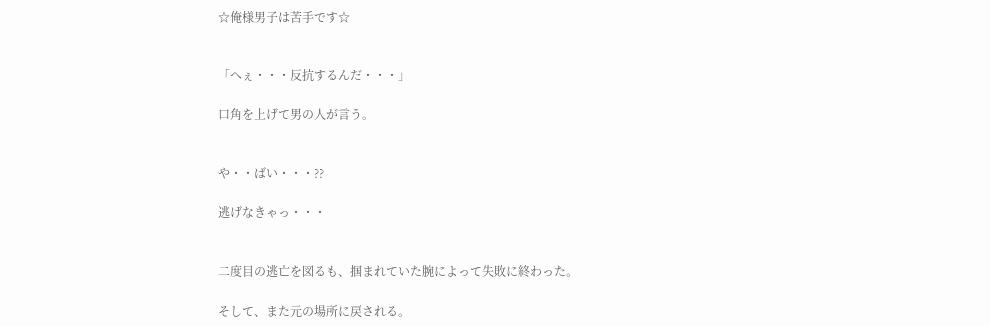☆俺様男子は苦手です☆


「へぇ・・・反抗するんだ・・・」

口角を上げて男の人が言う。


や・・ばい・・・??

逃げなきゃっ・・・


二度目の逃亡を図るも、掴まれていた腕によって失敗に終わった。

そして、また元の場所に戻される。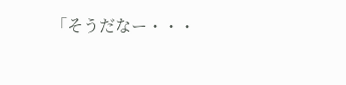「そうだなー・・・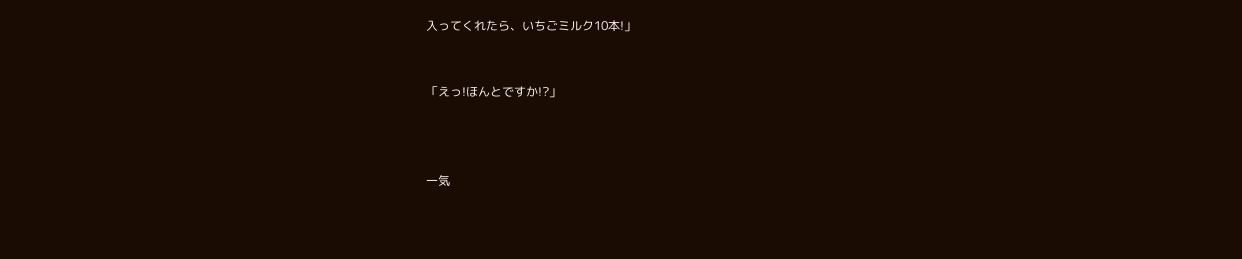入ってくれたら、いちごミルク10本!」


「えっ!ほんとですか!?」



一気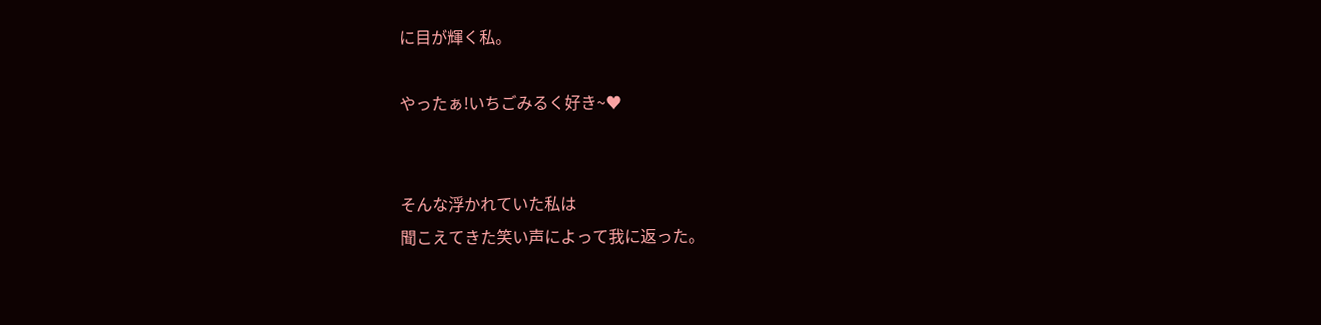に目が輝く私。

やったぁ!いちごみるく好き~♥


そんな浮かれていた私は
聞こえてきた笑い声によって我に返った。